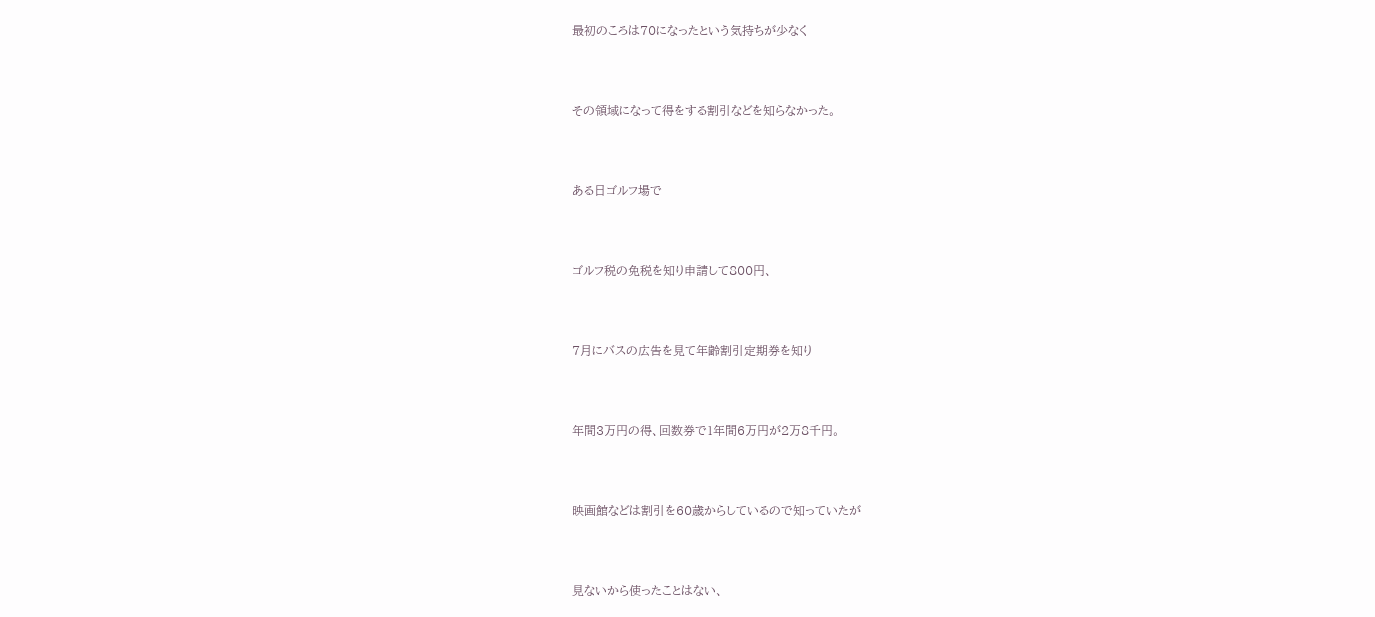最初のころは70になったという気持ちが少なく



その領域になって得をする割引などを知らなかった。



ある日ゴルフ場で



ゴルフ税の免税を知り申請して800円、



7月にバスの広告を見て年齢割引定期券を知り



年間3万円の得、回数券で1年間6万円が2万8千円。



映画館などは割引を60歳からしているので知っていたが



見ないから使ったことはない、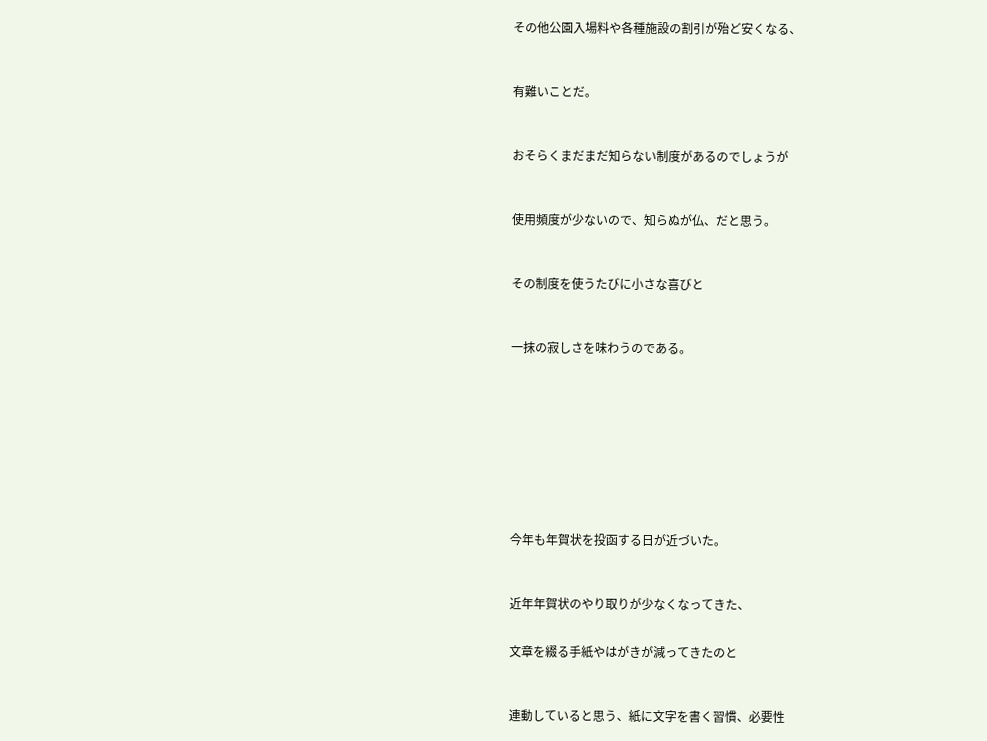その他公園入場料や各種施設の割引が殆ど安くなる、



有難いことだ。



おそらくまだまだ知らない制度があるのでしょうが



使用頻度が少ないので、知らぬが仏、だと思う。



その制度を使うたびに小さな喜びと



一抹の寂しさを味わうのである。











今年も年賀状を投函する日が近づいた。



近年年賀状のやり取りが少なくなってきた、


文章を綴る手紙やはがきが減ってきたのと



連動していると思う、紙に文字を書く習慣、必要性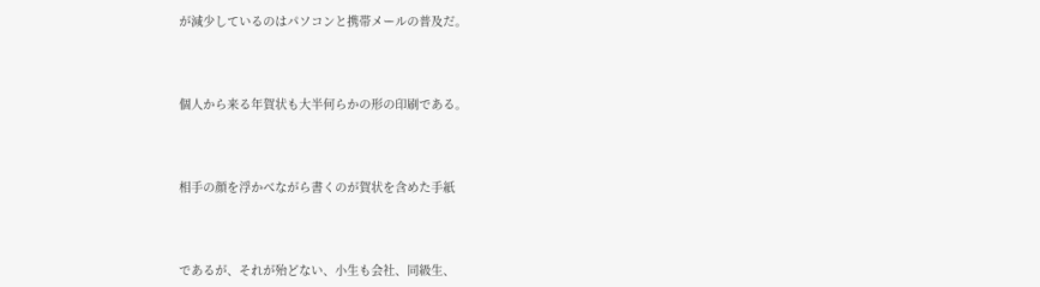が減少しているのはパソコンと携帯メールの普及だ。



個人から来る年賀状も大半何らかの形の印刷である。



相手の顔を浮かべながら書くのが賀状を含めた手紙



であるが、それが殆どない、小生も会社、同級生、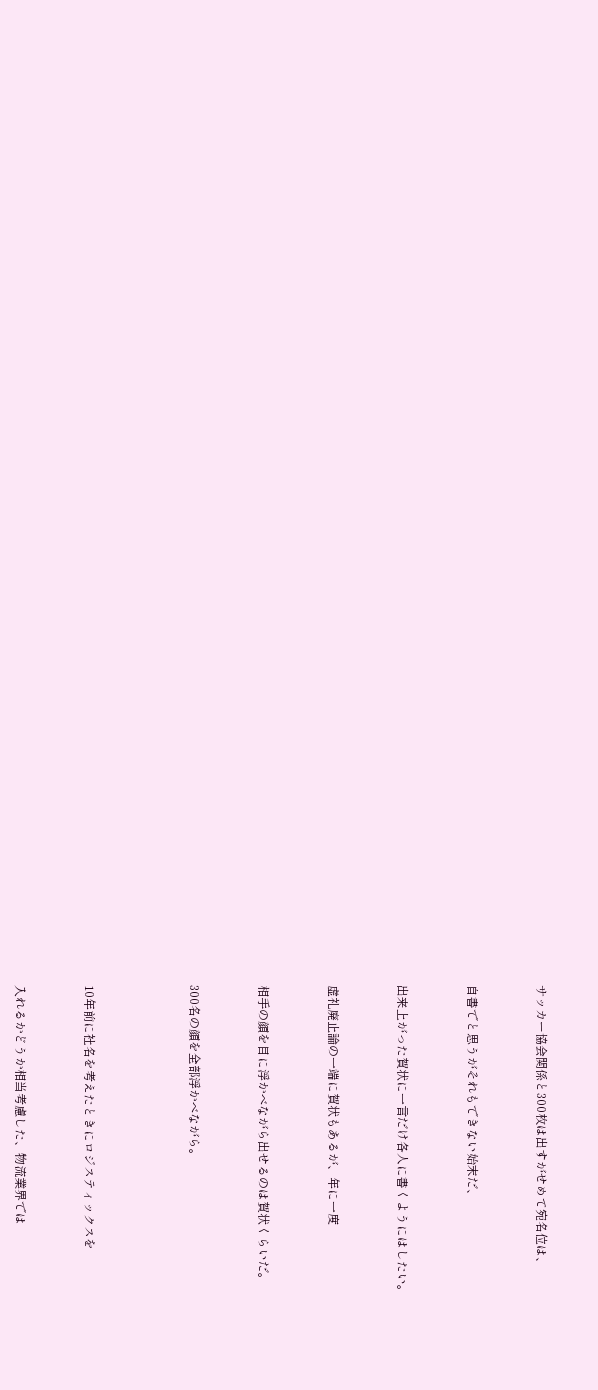サッカー協会関係と300枚は出すがせめて宛名位は、



自書でと思うがそれもできない始末だ、



出来上がった賀状に一言だけ各人に書くようにはしたい。



虚礼廃止論の一端に賀状もあるが、年に一度



相手の顔を目に浮かべながら出せるのは賀状くらいだ。



300名の顔を全部浮かべながら。





10年前に社名を考えたときにロジスティックスを



入れるかどうか相当考慮した、物流業界では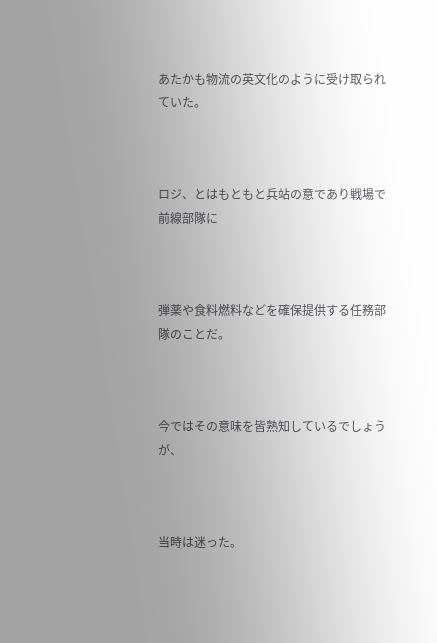あたかも物流の英文化のように受け取られていた。



ロジ、とはもともと兵站の意であり戦場で前線部隊に



弾薬や食料燃料などを確保提供する任務部隊のことだ。



今ではその意味を皆熟知しているでしょうが、



当時は迷った。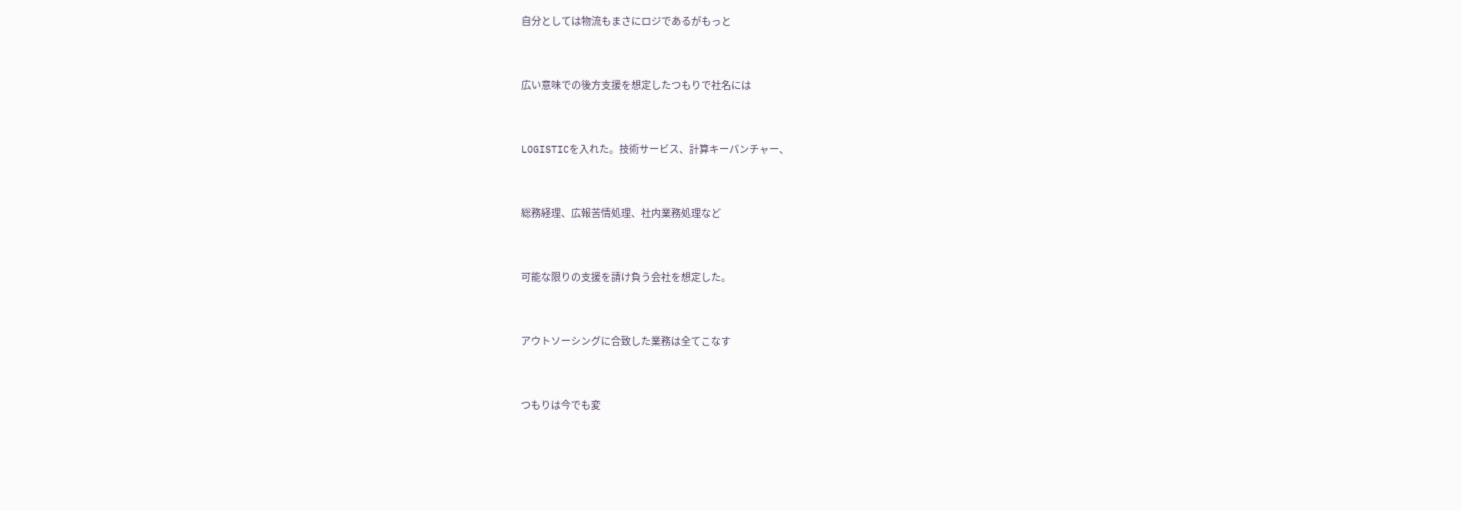自分としては物流もまさにロジであるがもっと



広い意味での後方支援を想定したつもりで社名には



LOGISTICを入れた。技術サービス、計算キーパンチャー、



総務経理、広報苦情処理、社内業務処理など



可能な限りの支援を請け負う会社を想定した。



アウトソーシングに合致した業務は全てこなす



つもりは今でも変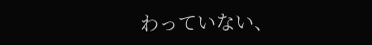わっていない、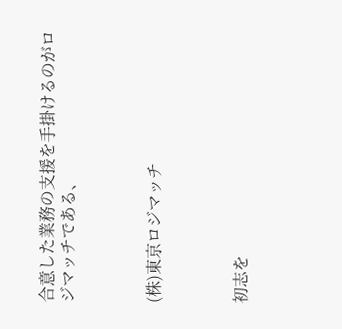合意した業務の支援を手掛けるのがロジマッチである、



(株)東京ロジマッチ



初志を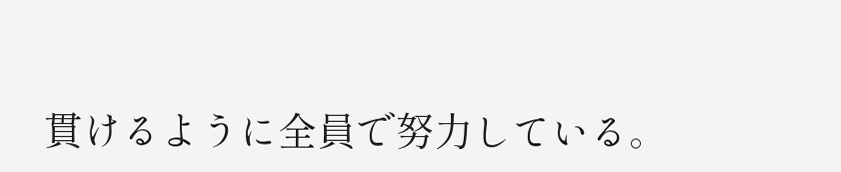貫けるように全員で努力している。